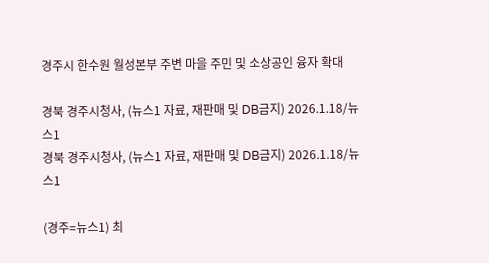경주시 한수원 월성본부 주변 마을 주민 및 소상공인 융자 확대

경북 경주시청사, (뉴스1 자료, 재판매 및 DB금지) 2026.1.18/뉴스1
경북 경주시청사, (뉴스1 자료, 재판매 및 DB금지) 2026.1.18/뉴스1

(경주=뉴스1) 최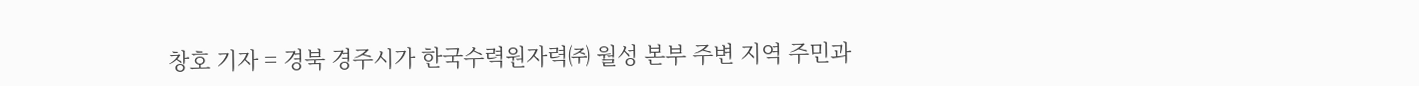창호 기자 = 경북 경주시가 한국수력원자력㈜ 월성 본부 주변 지역 주민과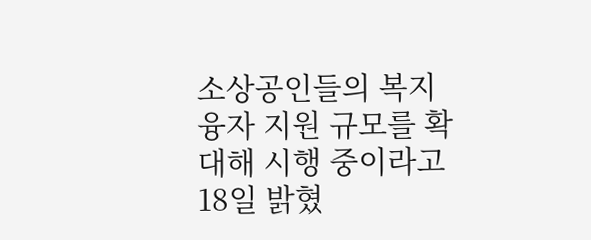소상공인들의 복지융자 지원 규모를 확대해 시행 중이라고 18일 밝혔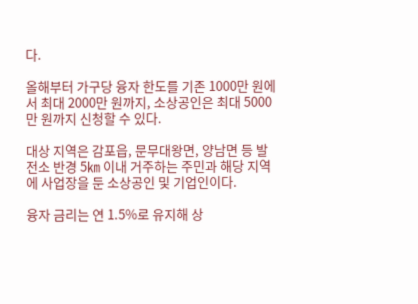다.

올해부터 가구당 융자 한도를 기존 1000만 원에서 최대 2000만 원까지, 소상공인은 최대 5000만 원까지 신청할 수 있다.

대상 지역은 감포읍, 문무대왕면, 양남면 등 발전소 반경 5㎞ 이내 거주하는 주민과 해당 지역에 사업장을 둔 소상공인 및 기업인이다.

융자 금리는 연 1.5%로 유지해 상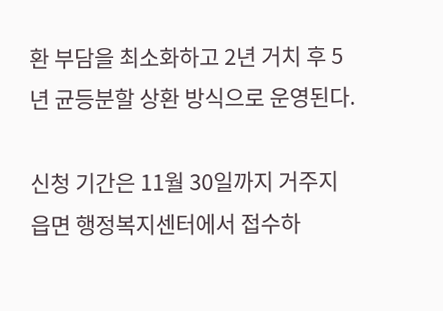환 부담을 최소화하고 2년 거치 후 5년 균등분할 상환 방식으로 운영된다.

신청 기간은 11월 30일까지 거주지 읍면 행정복지센터에서 접수하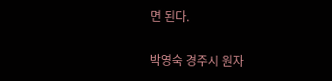면 된다.

박영숙 경주시 원자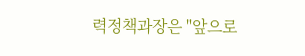력정책과장은 "앞으로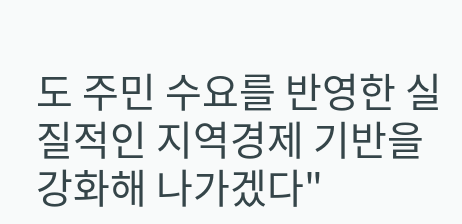도 주민 수요를 반영한 실질적인 지역경제 기반을 강화해 나가겠다"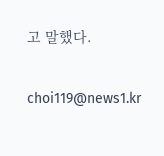고 말했다.

choi119@news1.kr